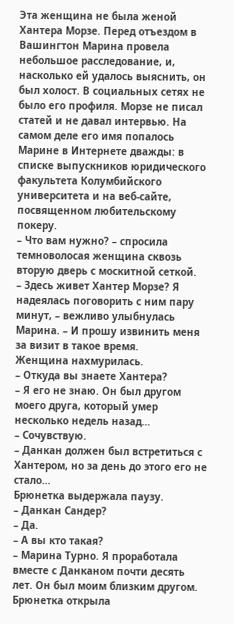Эта женщина не была женой Хантера Морзе. Перед отъездом в Вашингтон Марина провела небольшое расследование, и, насколько ей удалось выяснить, он был холост. В социальных сетях не было его профиля. Морзе не писал статей и не давал интервью. На самом деле его имя попалось Марине в Интернете дважды: в списке выпускников юридического факультета Колумбийского университета и на веб-сайте, посвященном любительскому покеру.
– Что вам нужно? – спросила темноволосая женщина сквозь вторую дверь с москитной сеткой.
– Здесь живет Хантер Морзе? Я надеялась поговорить с ним пару минут, – вежливо улыбнулась Марина. – И прошу извинить меня за визит в такое время.
Женщина нахмурилась.
– Откуда вы знаете Хантера?
– Я его не знаю. Он был другом моего друга, который умер несколько недель назад…
– Сочувствую.
– Данкан должен был встретиться с Хантером, но за день до этого его не стало…
Брюнетка выдержала паузу.
– Данкан Сандер?
– Да.
– А вы кто такая?
– Марина Турно. Я проработала вместе с Данканом почти десять лет. Он был моим близким другом.
Брюнетка открыла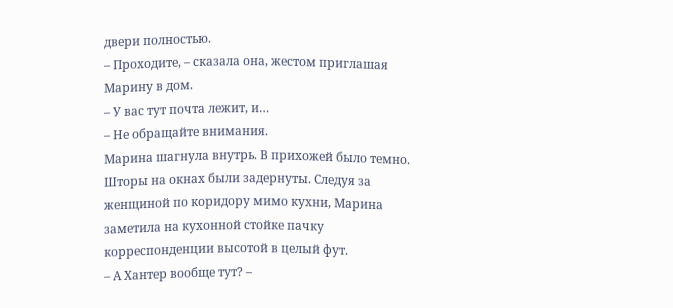двери полностью.
– Проходите, – сказала она, жестом приглашая Марину в дом.
– У вас тут почта лежит, и…
– Не обращайте внимания.
Марина шагнула внутрь. В прихожей было темно. Шторы на окнах были задернуты. Следуя за женщиной по коридору мимо кухни, Марина заметила на кухонной стойке пачку корреспонденции высотой в целый фут.
– А Хантер вообще тут? –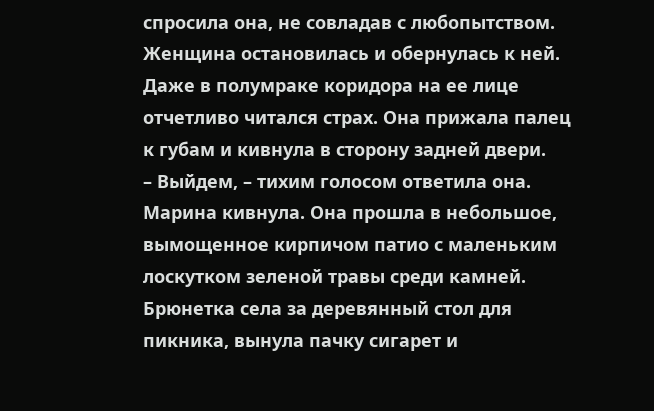спросила она, не совладав с любопытством.
Женщина остановилась и обернулась к ней. Даже в полумраке коридора на ее лице отчетливо читался страх. Она прижала палец к губам и кивнула в сторону задней двери.
– Выйдем, – тихим голосом ответила она.
Марина кивнула. Она прошла в небольшое, вымощенное кирпичом патио с маленьким лоскутком зеленой травы среди камней. Брюнетка села за деревянный стол для пикника, вынула пачку сигарет и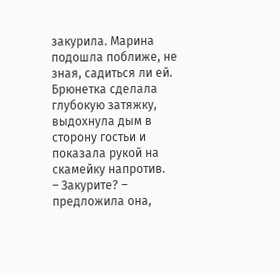закурила. Марина подошла поближе, не зная, садиться ли ей. Брюнетка сделала глубокую затяжку, выдохнула дым в сторону гостьи и показала рукой на скамейку напротив.
– Закурите? – предложила она,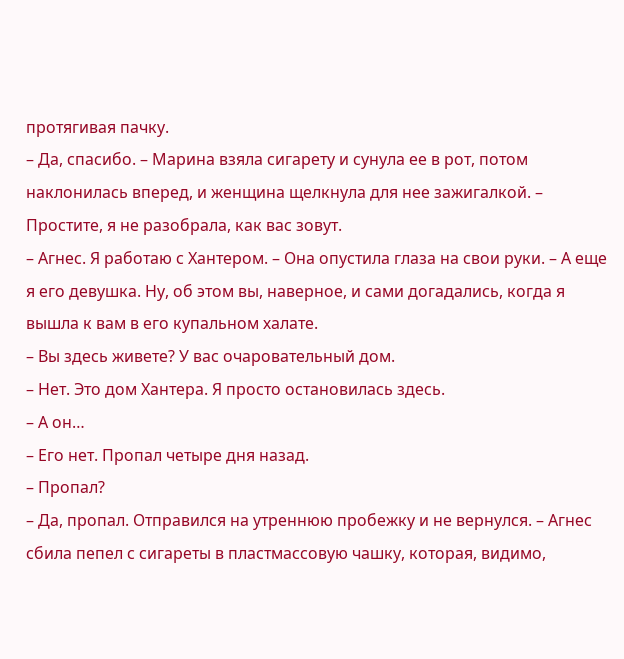протягивая пачку.
– Да, спасибо. – Марина взяла сигарету и сунула ее в рот, потом наклонилась вперед, и женщина щелкнула для нее зажигалкой. – Простите, я не разобрала, как вас зовут.
– Агнес. Я работаю с Хантером. – Она опустила глаза на свои руки. – А еще я его девушка. Ну, об этом вы, наверное, и сами догадались, когда я вышла к вам в его купальном халате.
– Вы здесь живете? У вас очаровательный дом.
– Нет. Это дом Хантера. Я просто остановилась здесь.
– А он…
– Его нет. Пропал четыре дня назад.
– Пропал?
– Да, пропал. Отправился на утреннюю пробежку и не вернулся. – Агнес сбила пепел с сигареты в пластмассовую чашку, которая, видимо,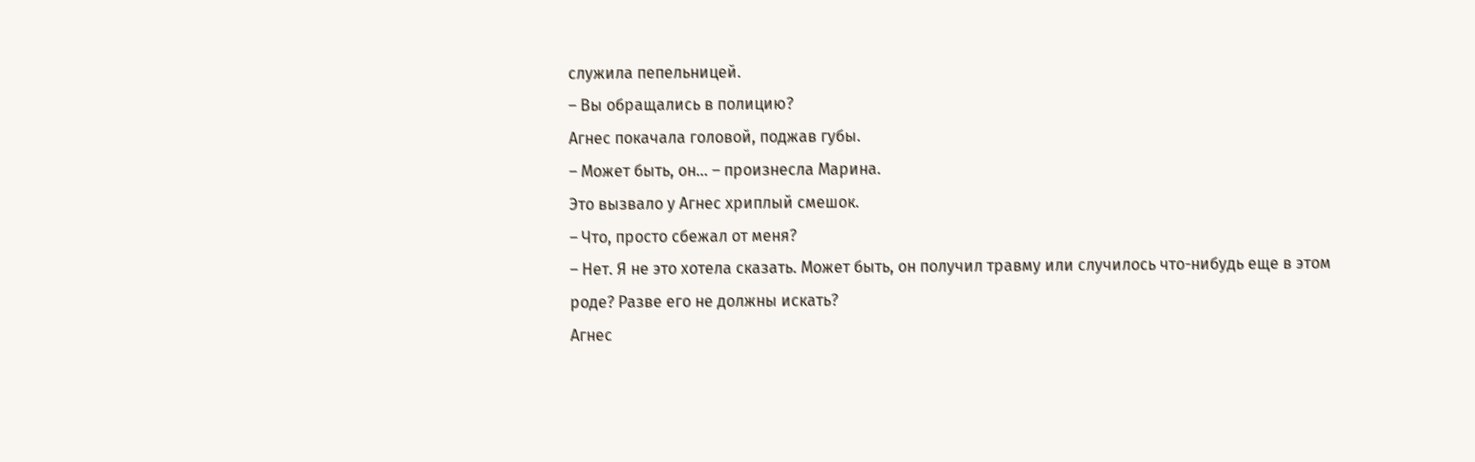служила пепельницей.
– Вы обращались в полицию?
Агнес покачала головой, поджав губы.
– Может быть, он… – произнесла Марина.
Это вызвало у Агнес хриплый смешок.
– Что, просто сбежал от меня?
– Нет. Я не это хотела сказать. Может быть, он получил травму или случилось что-нибудь еще в этом роде? Разве его не должны искать?
Агнес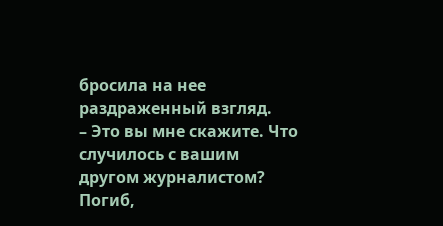бросила на нее раздраженный взгляд.
– Это вы мне скажите. Что случилось с вашим другом журналистом? Погиб,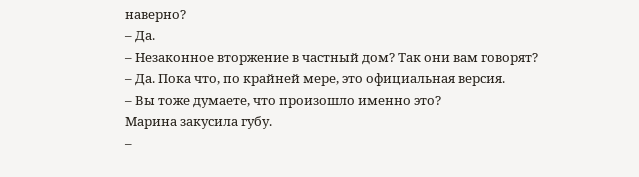наверно?
– Да.
– Незаконное вторжение в частный дом? Так они вам говорят?
– Да. Пока что, по крайней мере, это официальная версия.
– Вы тоже думаете, что произошло именно это?
Марина закусила губу.
–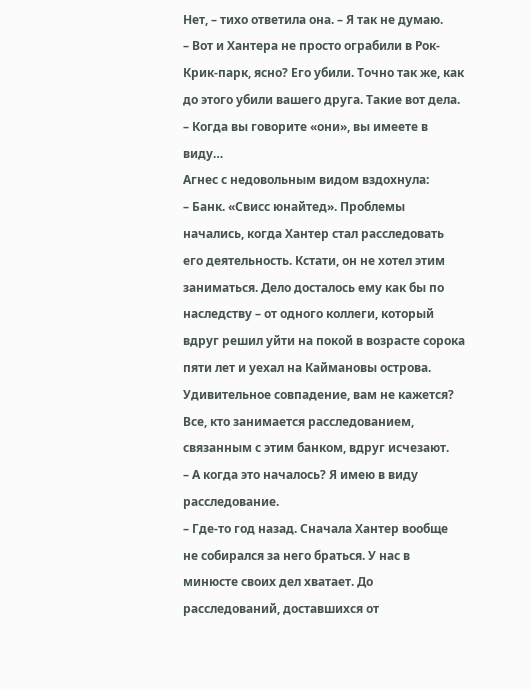Нет, – тихо ответила она. – Я так не думаю.
– Вот и Хантера не просто ограбили в Рок-Крик-парк, ясно? Его убили. Точно так же, как до этого убили вашего друга. Такие вот дела.
– Когда вы говорите «они», вы имеете в виду…
Агнес с недовольным видом вздохнула:
– Банк. «Свисс юнайтед». Проблемы начались, когда Хантер стал расследовать его деятельность. Кстати, он не хотел этим заниматься. Дело досталось ему как бы по наследству – от одного коллеги, который вдруг решил уйти на покой в возрасте сорока пяти лет и уехал на Каймановы острова. Удивительное совпадение, вам не кажется? Все, кто занимается расследованием, связанным с этим банком, вдруг исчезают.
– А когда это началось? Я имею в виду расследование.
– Где-то год назад. Сначала Хантер вообще не собирался за него браться. У нас в минюсте своих дел хватает. До расследований, доставшихся от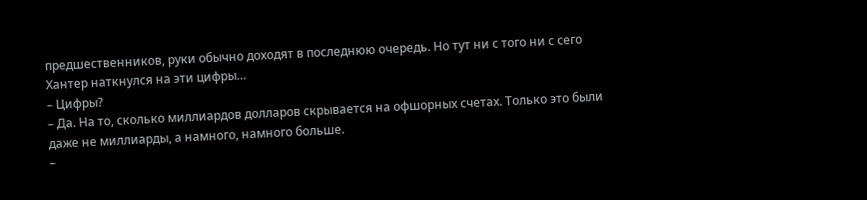предшественников, руки обычно доходят в последнюю очередь. Но тут ни с того ни с сего Хантер наткнулся на эти цифры…
– Цифры?
– Да. На то, сколько миллиардов долларов скрывается на офшорных счетах. Только это были даже не миллиарды, а намного, намного больше.
–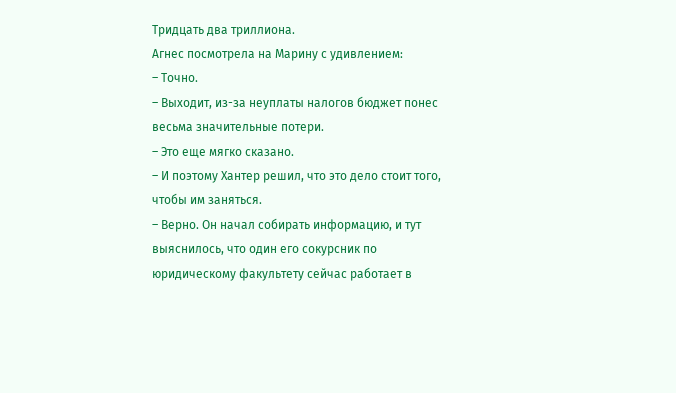Тридцать два триллиона.
Агнес посмотрела на Марину с удивлением:
– Точно.
– Выходит, из-за неуплаты налогов бюджет понес весьма значительные потери.
– Это еще мягко сказано.
– И поэтому Хантер решил, что это дело стоит того, чтобы им заняться.
– Верно. Он начал собирать информацию, и тут выяснилось, что один его сокурсник по юридическому факультету сейчас работает в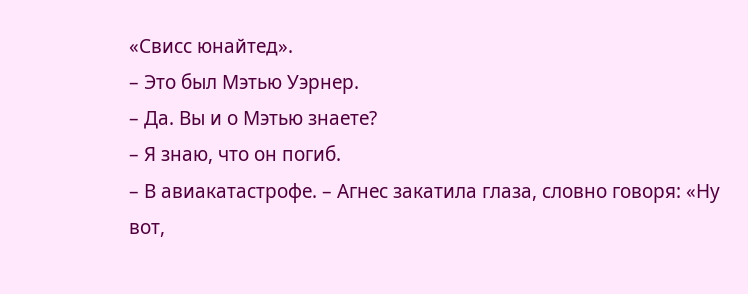«Свисс юнайтед».
– Это был Мэтью Уэрнер.
– Да. Вы и о Мэтью знаете?
– Я знаю, что он погиб.
– В авиакатастрофе. – Агнес закатила глаза, словно говоря: «Ну вот,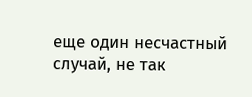еще один несчастный случай, не так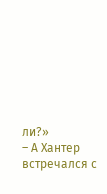ли?»
– А Хантер встречался с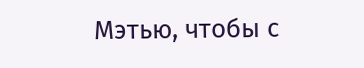Мэтью, чтобы с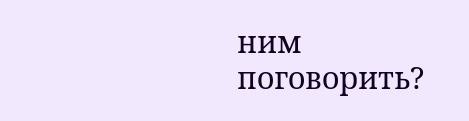ним поговорить?